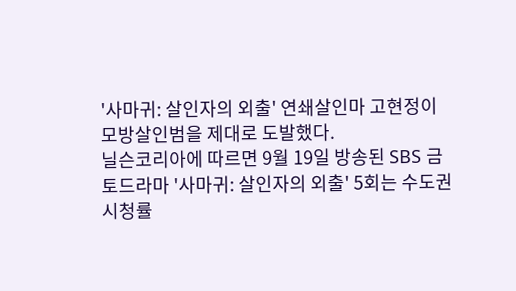'사마귀: 살인자의 외출' 연쇄살인마 고현정이 모방살인범을 제대로 도발했다.
닐슨코리아에 따르면 9월 19일 방송된 SBS 금토드라마 '사마귀: 살인자의 외출' 5회는 수도권 시청률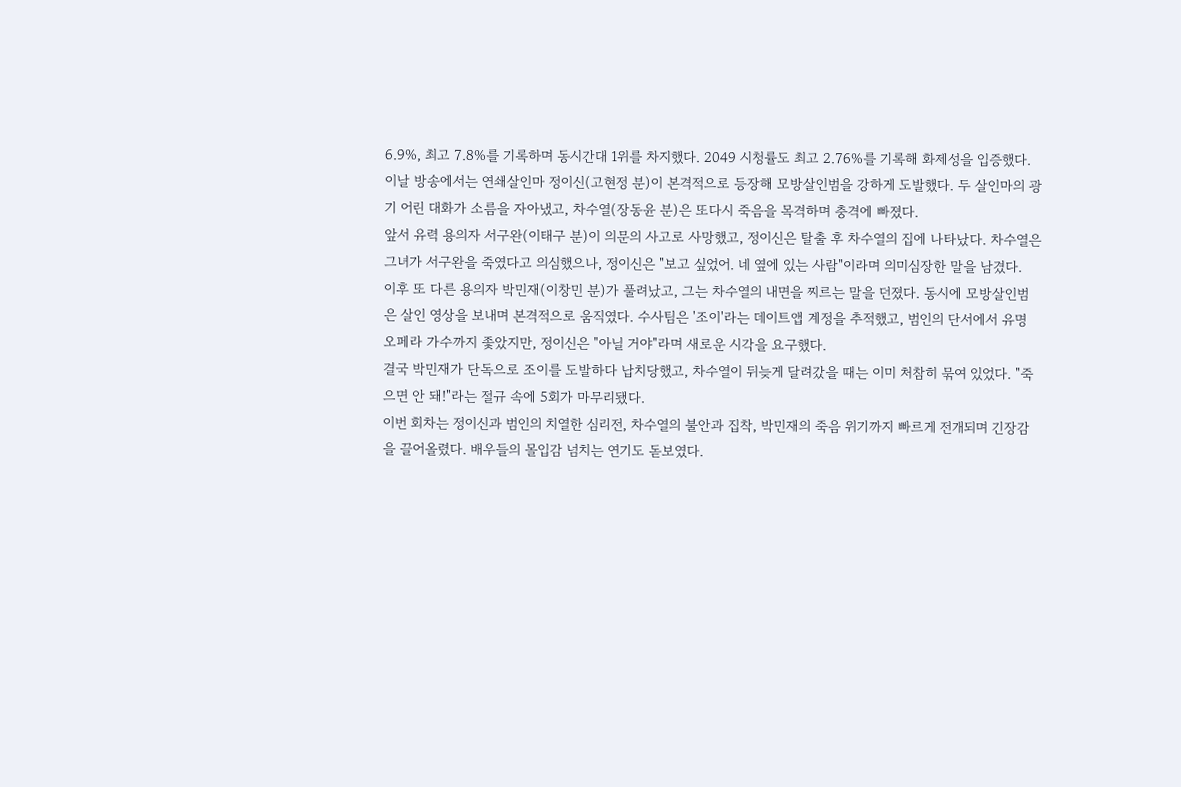6.9%, 최고 7.8%를 기록하며 동시간대 1위를 차지했다. 2049 시청률도 최고 2.76%를 기록해 화제성을 입증했다.
이날 방송에서는 연쇄살인마 정이신(고현정 분)이 본격적으로 등장해 모방살인범을 강하게 도발했다. 두 살인마의 광기 어린 대화가 소름을 자아냈고, 차수열(장동윤 분)은 또다시 죽음을 목격하며 충격에 빠졌다.
앞서 유력 용의자 서구완(이태구 분)이 의문의 사고로 사망했고, 정이신은 탈출 후 차수열의 집에 나타났다. 차수열은 그녀가 서구완을 죽였다고 의심했으나, 정이신은 "보고 싶었어. 네 옆에 있는 사람"이라며 의미심장한 말을 남겼다.
이후 또 다른 용의자 박민재(이창민 분)가 풀려났고, 그는 차수열의 내면을 찌르는 말을 던졌다. 동시에 모방살인범은 살인 영상을 보내며 본격적으로 움직였다. 수사팀은 '조이'라는 데이트앱 계정을 추적했고, 범인의 단서에서 유명 오페라 가수까지 좇았지만, 정이신은 "아닐 거야"라며 새로운 시각을 요구했다.
결국 박민재가 단독으로 조이를 도발하다 납치당했고, 차수열이 뒤늦게 달려갔을 때는 이미 처참히 묶여 있었다. "죽으면 안 돼!"라는 절규 속에 5회가 마무리됐다.
이번 회차는 정이신과 범인의 치열한 심리전, 차수열의 불안과 집착, 박민재의 죽음 위기까지 빠르게 전개되며 긴장감을 끌어올렸다. 배우들의 몰입감 넘치는 연기도 돋보였다.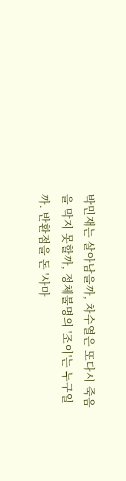박민재는 살아남을까, 차수열은 또다시 죽음을 막지 못할까, 정체불명의 '조이'는 누구일까. 반환점을 돈 '사마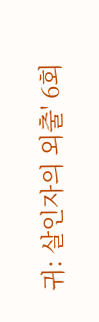귀: 살인자의 외출' 6회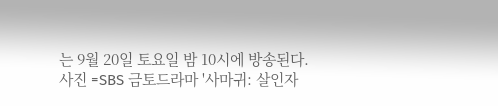는 9월 20일 토요일 밤 10시에 방송된다.
사진 =SBS 금토드라마 '사마귀: 살인자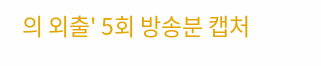의 외출' 5회 방송분 캡처